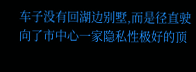车子没有回湖边别墅,而是径直驶向了市中心一家隐私性极好的顶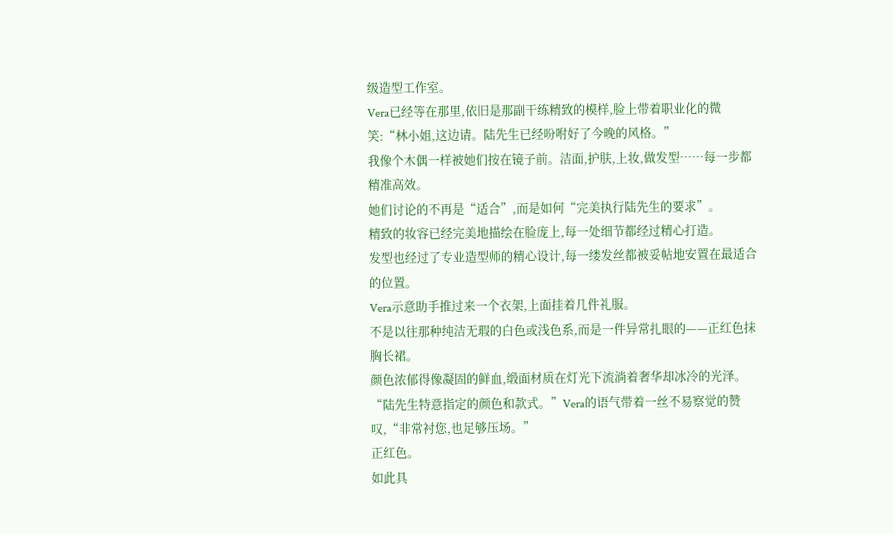级造型工作室。
Vera已经等在那里,依旧是那副干练精致的模样,脸上带着职业化的微笑:“林小姐,这边请。陆先生已经吩咐好了今晚的风格。”
我像个木偶一样被她们按在镜子前。洁面,护肤,上妆,做发型……每一步都精准高效。
她们讨论的不再是“适合”,而是如何“完美执行陆先生的要求”。
精致的妆容已经完美地描绘在脸庞上,每一处细节都经过精心打造。
发型也经过了专业造型师的精心设计,每一缕发丝都被妥帖地安置在最适合的位置。
Vera示意助手推过来一个衣架,上面挂着几件礼服。
不是以往那种纯洁无瑕的白色或浅色系,而是一件异常扎眼的——正红色抹胸长裙。
颜色浓郁得像凝固的鲜血,缎面材质在灯光下流淌着奢华却冰冷的光泽。
“陆先生特意指定的颜色和款式。”Vera的语气带着一丝不易察觉的赞叹,“非常衬您,也足够压场。”
正红色。
如此具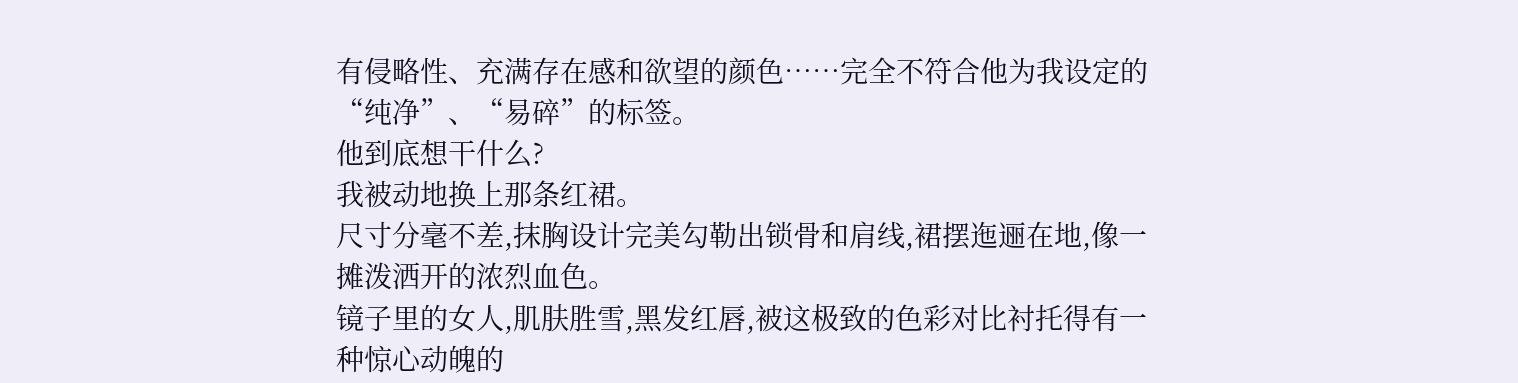有侵略性、充满存在感和欲望的颜色……完全不符合他为我设定的“纯净”、“易碎”的标签。
他到底想干什么?
我被动地换上那条红裙。
尺寸分毫不差,抹胸设计完美勾勒出锁骨和肩线,裙摆迤逦在地,像一摊泼洒开的浓烈血色。
镜子里的女人,肌肤胜雪,黑发红唇,被这极致的色彩对比衬托得有一种惊心动魄的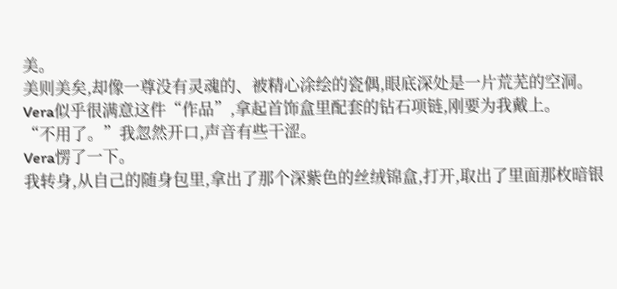美。
美则美矣,却像一尊没有灵魂的、被精心涂绘的瓷偶,眼底深处是一片荒芜的空洞。
Vera似乎很满意这件“作品”,拿起首饰盒里配套的钻石项链,刚要为我戴上。
“不用了。”我忽然开口,声音有些干涩。
Vera愣了一下。
我转身,从自己的随身包里,拿出了那个深紫色的丝绒锦盒,打开,取出了里面那枚暗银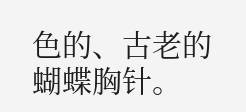色的、古老的蝴蝶胸针。